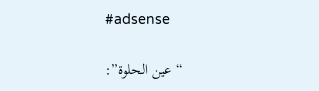#adsense

“عين الحلوة”: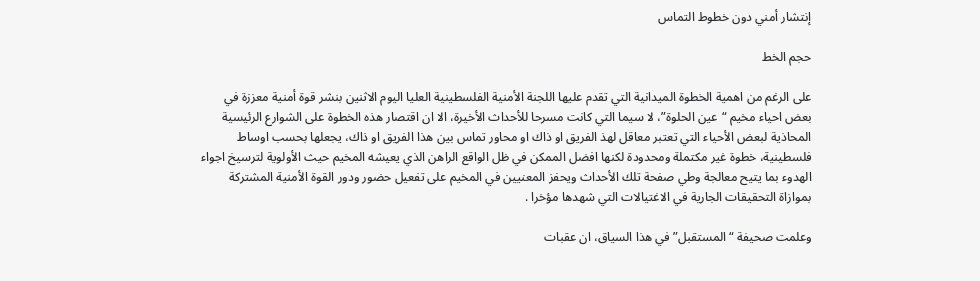إنتشار أمني دون خطوط التماس

حجم الخط

على الرغم من اهمية الخطوة الميدانية التي تقدم عليها اللجنة الأمنية الفلسطينية العليا اليوم الاثنين بنشر قوة أمنية معززة في بعض احياء مخيم “عين الحلوة”، لا سيما التي كانت مسرحا للأحداث الأخيرة، الا ان اقتصار هذه الخطوة على الشوارع الرئيسية المحاذية لبعض الأحياء التي تعتبر معاقل لهذ الفريق او ذاك او محاور تماس بين هذا الفريق او ذاك، يجعلها بحسب اوساط فلسطينية، خطوة غير مكتملة ومحدودة لكنها افضل الممكن في ظل الواقع الراهن الذي يعيشه المخيم حيث الأولوية لترسيخ اجواء الهدوء بما يتيح معالجة وطي صفحة تلك الأحداث ويحفز المعنيين في المخيم على تفعيل حضور ودور القوة الأمنية المشتركة بموازاة التحقيقات الجارية في الاغتيالات التي شهدها مؤخرا .

وعلمت صحيفة “المستقبل” في هذا السياق، ان عقبات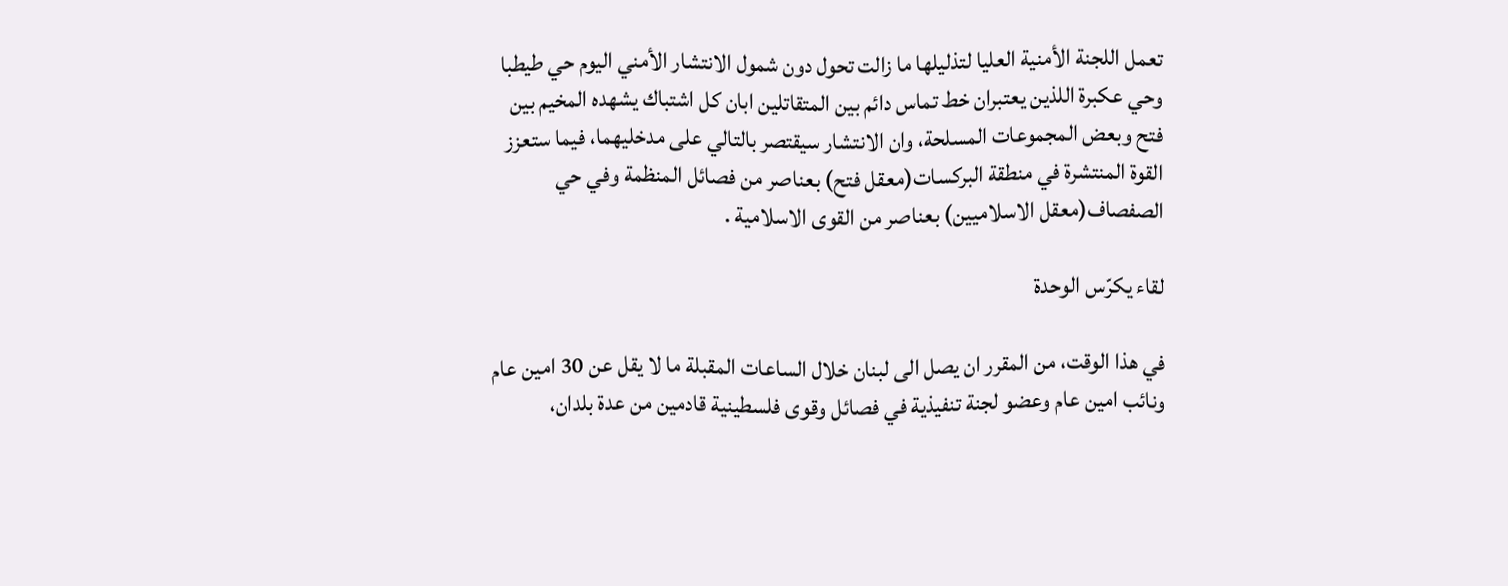تعمل اللجنة الأمنية العليا لتذليلها ما زالت تحول دون شمول الانتشار الأمني اليوم حي طيطبا وحي عكبرة اللذين يعتبران خط تماس دائم بين المتقاتلين ابان كل اشتباك يشهده المخيم بين فتح وبعض المجموعات المسلحة، وان الانتشار سيقتصر بالتالي على مدخليهما، فيما ستعزز القوة المنتشرة في منطقة البركسات(معقل فتح) بعناصر من فصائل المنظمة وفي حي الصفصاف(معقل الاسلاميين) بعناصر من القوى الاسلامية .

لقاء يكرّس الوحدة

في هذا الوقت، من المقرر ان يصل الى لبنان خلال الساعات المقبلة ما لا يقل عن 30 امين عام ونائب امين عام وعضو لجنة تنفيذية في فصائل وقوى فلسطينية قادمين من عدة بلدان،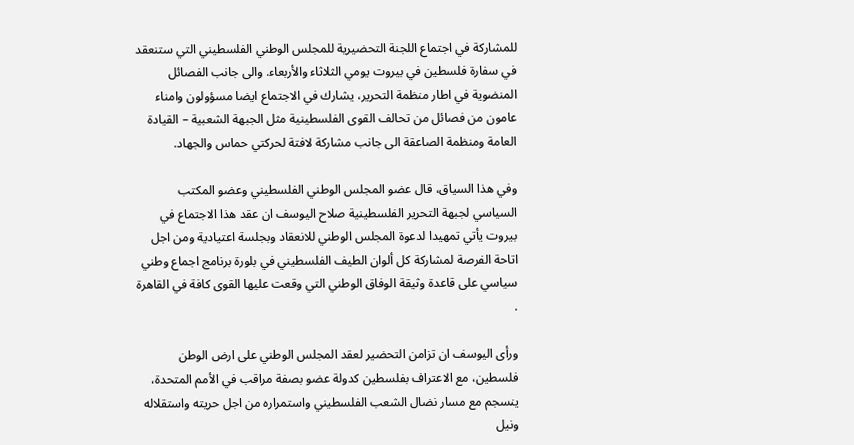للمشاركة في اجتماع اللجنة التحضيرية للمجلس الوطني الفلسطيني التي ستنعقد في سفارة فلسطين في بيروت يومي الثلاثاء والأربعاء. والى جانب الفصائل المنضوية في اطار منظمة التحرير، يشارك في الاجتماع ايضا مسؤولون وامناء عامون من فصائل من تحالف القوى الفلسطينية مثل الجبهة الشعبية – القيادة العامة ومنظمة الصاعقة الى جانب مشاركة لافتة لحركتي حماس والجهاد.

وفي هذا السياق، قال عضو المجلس الوطني الفلسطيني وعضو المكتب السياسي لجبهة التحرير الفلسطينية صلاح اليوسف ان عقد هذا الاجتماع في بيروت يأتي تمهيدا لدعوة المجلس الوطني للانعقاد وبجلسة اعتيادية ومن اجل اتاحة الفرصة لمشاركة كل ألوان الطيف الفلسطيني في بلورة برنامج اجماع وطني سياسي على قاعدة وثيقة الوفاق الوطني التي وقعت عليها القوى كافة في القاهرة .

ورأى اليوسف ان تزامن التحضير لعقد المجلس الوطني على ارض الوطن فلسطين، مع الاعتراف بفلسطين كدولة عضو بصفة مراقب في الأمم المتحدة، ينسجم مع مسار نضال الشعب الفلسطيني واستمراره من اجل حريته واستقلاله ونيل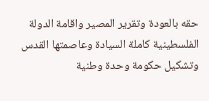حقه بالعودة وتقرير المصير واقامة الدولة الفلسطينية كاملة السيادة وعاصمتها القدس وتشكيل حكومة وحدة وطنية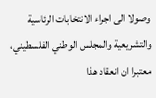وصولا الى اجراء الانتخابات الرئاسية والتشريعية والمجلس الوطني الفلسطيني، معتبرا ان انعقاد هذا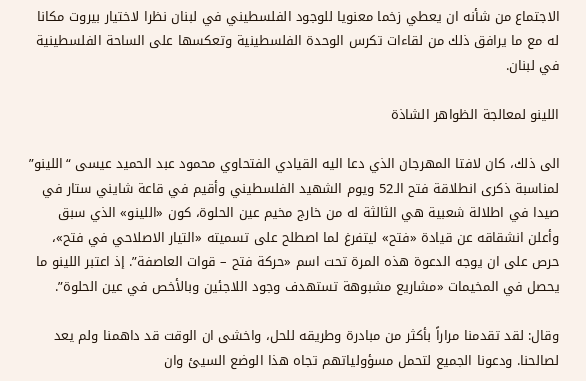الاجتماع من شأنه ان يعطي زخما معنويا للوجود الفلسطيني في لبنان نظرا لاختيار بيروت مكانا له مع ما يرافق ذلك من لقاءات تكرس الوحدة الفلسطينية وتعكسها على الساحة الفلسطينية في لبنان.

اللينو لمعالجة الظواهر الشاذة

الى ذلك، كان لافتا المهرجان الذي دعا اليه القيادي الفتحاوي محمود عبد الحميد عيسى “اللينو” لمناسبة ذكرى انطلاقة فتح الـ52 ويوم الشهيد الفلسطيني وأقيم في قاعة شايني ستار في صيدا في اطلالة شعبية هي الثالثة له من خارج مخيم عين الحلوة، كون «اللينو» الذي سبق وأعلن انشقاقه عن قيادة «فتح» ليتفرغ لما اصطلح على تسميته «التيار الاصلاحي في فتح»، حرص على ان يوجه الدعوة هذه المرة تحت اسم «حركة فتح – قوات العاصفة”. إذ اعتبر اللينو ما يحصل في المخيمات «مشاريع مشبوهة تستهدف وجود اللاجئين وبالأخص في عين الحلوة”.

وقال: لقد تقدمنا مراراً بأكثر من مبادرة وطريقه للحل، واخشى ان الوقت قد داهمنا ولم يعد لصالحنا. ودعونا الجميع لتحمل مسؤولياتهم تجاه هذا الوضع السيئ وان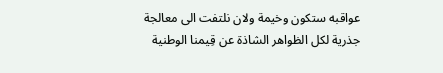عواقبه ستكون وخيمة ولان نلتفت الى معالجة جذرية لكل الظواهر الشاذة عن قِيمنا الوطنية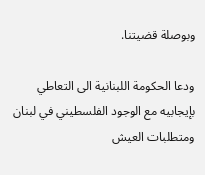وبوصلة قضيتنا.

ودعا الحكومة اللبنانية الى التعاطي بإيجابيه مع الوجود الفلسطيني في لبنان ومتطلبات العيش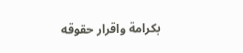بكرامة واقرار حقوقه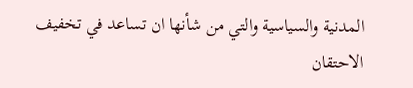المدنية والسياسية والتي من شأنها ان تساعد في تخفيف الاحتقان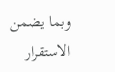وبما يضمن الاستقرار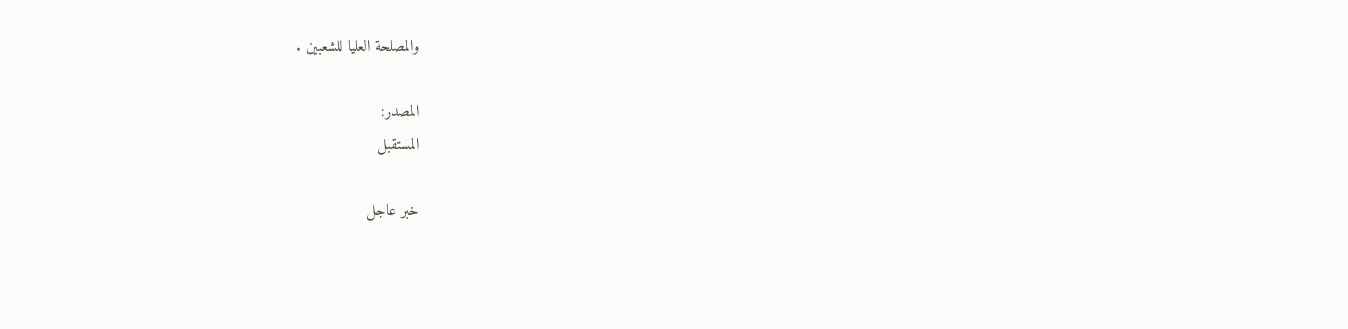والمصلحة العليا للشعبين .

المصدر:
المستقبل

خبر عاجل